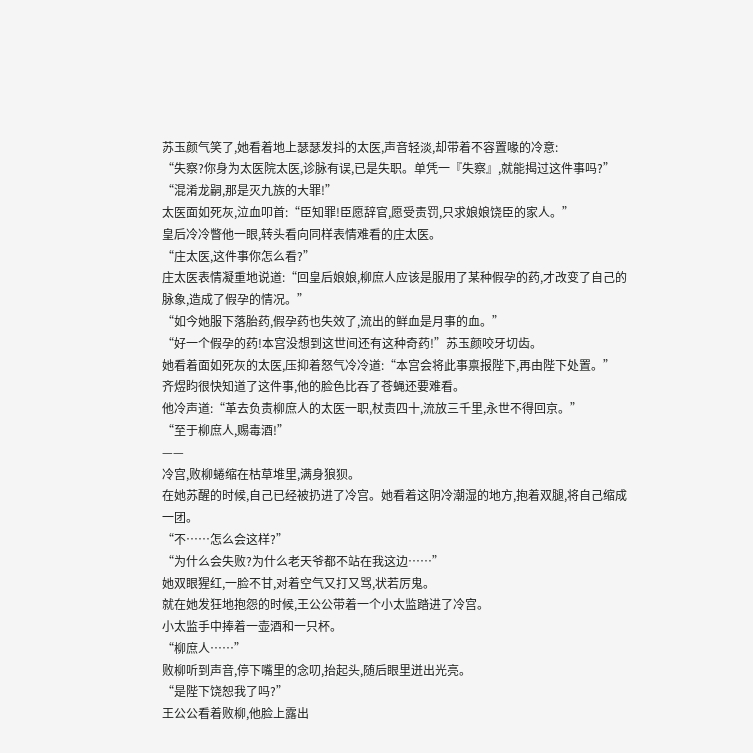苏玉颜气笑了,她看着地上瑟瑟发抖的太医,声音轻淡,却带着不容置喙的冷意:
“失察?你身为太医院太医,诊脉有误,已是失职。单凭一『失察』,就能揭过这件事吗?”
“混淆龙嗣,那是灭九族的大罪!”
太医面如死灰,泣血叩首:“臣知罪!臣愿辞官,愿受责罚,只求娘娘饶臣的家人。”
皇后冷冷瞥他一眼,转头看向同样表情难看的庄太医。
“庄太医,这件事你怎么看?”
庄太医表情凝重地说道:“回皇后娘娘,柳庶人应该是服用了某种假孕的药,才改变了自己的脉象,造成了假孕的情况。”
“如今她服下落胎药,假孕药也失效了,流出的鲜血是月事的血。”
“好一个假孕的药!本宫没想到这世间还有这种奇药!”苏玉颜咬牙切齿。
她看着面如死灰的太医,压抑着怒气冷冷道:“本宫会将此事禀报陛下,再由陛下处置。”
齐煜盷很快知道了这件事,他的脸色比吞了苍蝇还要难看。
他冷声道:“革去负责柳庶人的太医一职,杖责四十,流放三千里,永世不得回京。”
“至于柳庶人,赐毒酒!”
——
冷宫,败柳蜷缩在枯草堆里,满身狼狈。
在她苏醒的时候,自己已经被扔进了冷宫。她看着这阴冷潮湿的地方,抱着双腿,将自己缩成一团。
“不……怎么会这样?”
“为什么会失败?为什么老天爷都不站在我这边……”
她双眼猩红,一脸不甘,对着空气又打又骂,状若厉鬼。
就在她发狂地抱怨的时候,王公公带着一个小太监踏进了冷宫。
小太监手中捧着一壶酒和一只杯。
“柳庶人……”
败柳听到声音,停下嘴里的念叨,抬起头,随后眼里迸出光亮。
“是陛下饶恕我了吗?”
王公公看着败柳,他脸上露出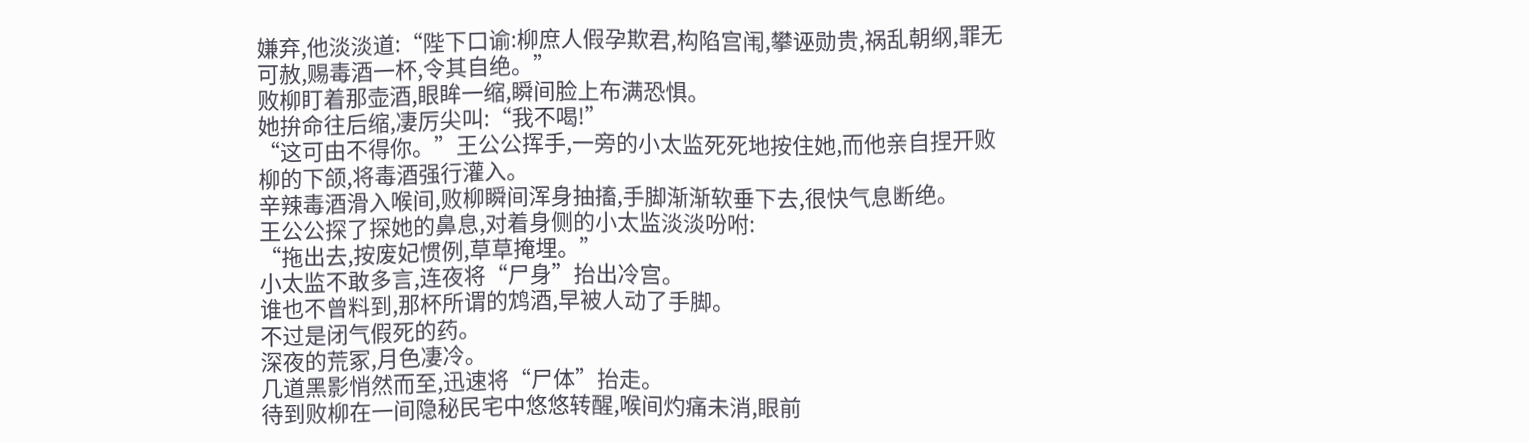嫌弃,他淡淡道:“陛下口谕:柳庶人假孕欺君,构陷宫闱,攀诬勋贵,祸乱朝纲,罪无可赦,赐毒酒一杯,令其自绝。”
败柳盯着那壶酒,眼眸一缩,瞬间脸上布满恐惧。
她拚命往后缩,凄厉尖叫:“我不喝!”
“这可由不得你。”王公公挥手,一旁的小太监死死地按住她,而他亲自捏开败柳的下颌,将毒酒强行灌入。
辛辣毒酒滑入喉间,败柳瞬间浑身抽搐,手脚渐渐软垂下去,很快气息断绝。
王公公探了探她的鼻息,对着身侧的小太监淡淡吩咐:
“拖出去,按废妃惯例,草草掩埋。”
小太监不敢多言,连夜将“尸身”抬出冷宫。
谁也不曾料到,那杯所谓的鸩酒,早被人动了手脚。
不过是闭气假死的药。
深夜的荒冢,月色凄冷。
几道黑影悄然而至,迅速将“尸体”抬走。
待到败柳在一间隐秘民宅中悠悠转醒,喉间灼痛未消,眼前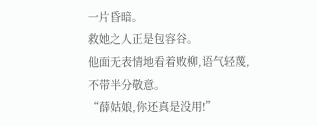一片昏暗。
救她之人正是包容谷。
他面无表情地看着败柳,语气轻蔑,不带半分敬意。
“薛姑娘,你还真是没用!”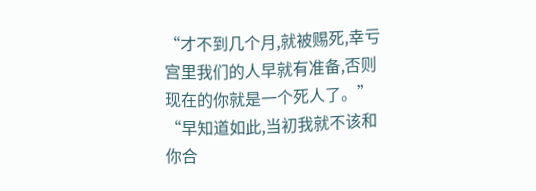“才不到几个月,就被赐死,幸亏宫里我们的人早就有准备,否则现在的你就是一个死人了。”
“早知道如此,当初我就不该和你合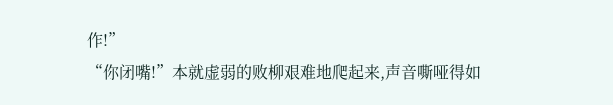作!”
“你闭嘴!”本就虚弱的败柳艰难地爬起来,声音嘶哑得如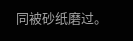同被砂纸磨过。